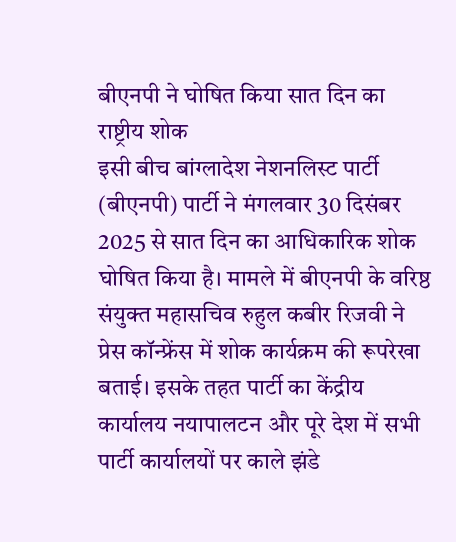बीएनपी ने घोषित किया सात दिन का राष्ट्रीय शोक
इसी बीच बांग्लादेश नेशनलिस्ट पार्टी (बीएनपी) पार्टी ने मंगलवार 30 दिसंबर 2025 से सात दिन का आधिकारिक शोक घोषित किया है। मामले में बीएनपी के वरिष्ठ संयुक्त महासचिव रुहुल कबीर रिजवी ने प्रेस कॉन्फ्रेंस में शोक कार्यक्रम की रूपरेखा बताई। इसके तहत पार्टी का केंद्रीय कार्यालय नयापालटन और पूरे देश में सभी पार्टी कार्यालयों पर काले झंडे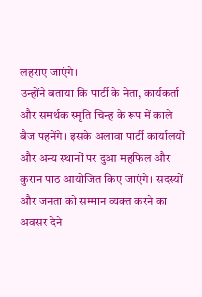लहराए जाएंगे।
उन्होंने बताया कि पार्टी के नेता, कार्यकर्ता और समर्थक स्मृति चिन्ह के रूप में काले बैज पहनेंगे। इसके अलावा पार्टी कार्यालयों और अन्य स्थानों पर दुआ महफिल और कुरान पाठ आयोजित किए जाएंगे। सदस्यों और जनता को सम्मान व्यक्त करने का अवसर देने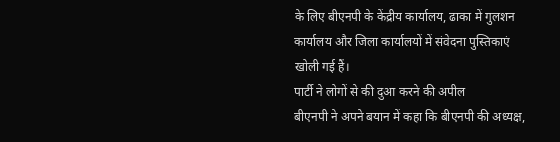के लिए बीएनपी के केंद्रीय कार्यालय, ढाका में गुलशन कार्यालय और जिला कार्यालयों में संवेदना पुस्तिकाएं खोली गई हैं।
पार्टी ने लोगों से की दुआ करने की अपील
बीएनपी ने अपने बयान में कहा कि बीएनपी की अध्यक्ष,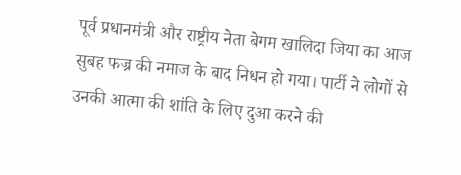पूर्व प्रधानमंत्री और राष्ट्रीय नेता बेगम खालिदा जिया का आज सुबह फज्र की नमाज के बाद निधन हो गया। पार्टी ने लोगों से उनकी आत्मा की शांति के लिए दुआ करने की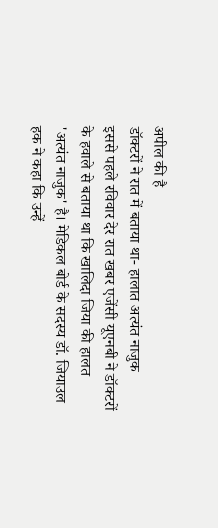अपील की है
डॉक्टरों ने रात में बताया था- हालात अत्यंत नाजुक
इससे पहले रविवार देर रात खबर एजेंसी यूएनबी ने डॉक्टरों के हवाले से बताया था कि खालिदा जिया की हालत 'अत्यंत नाजुक' है। मेडिकल बोर्ड के सदस्य डॉ. जियाउल हक ने कहा कि उन्हें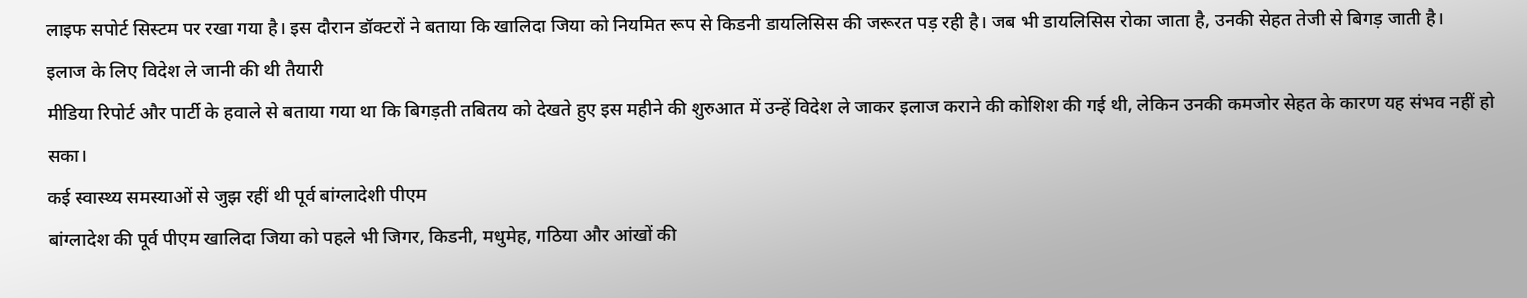लाइफ सपोर्ट सिस्टम पर रखा गया है। इस दौरान डॉक्टरों ने बताया कि खालिदा जिया को नियमित रूप से किडनी डायलिसिस की जरूरत पड़ रही है। जब भी डायलिसिस रोका जाता है, उनकी सेहत तेजी से बिगड़ जाती है।
इलाज के लिए विदेश ले जानी की थी तैयारी
मीडिया रिपोर्ट और पार्टी के हवाले से बताया गया था कि बिगड़ती तबितय को देखते हुए इस महीने की शुरुआत में उन्हें विदेश ले जाकर इलाज कराने की कोशिश की गई थी, लेकिन उनकी कमजोर सेहत के कारण यह संभव नहीं हो सका।
कई स्वास्थ्य समस्याओं से जुझ रहीं थी पूर्व बांग्लादेशी पीएम
बांग्लादेश की पूर्व पीएम खालिदा जिया को पहले भी जिगर, किडनी, मधुमेह, गठिया और आंखों की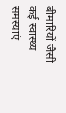बीमारियों जैसी कई स्वास्थ्य समस्याएं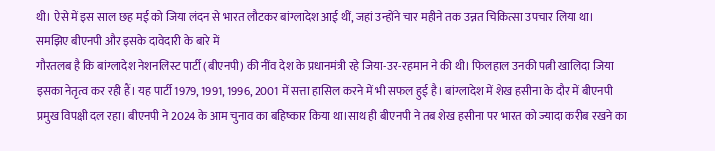थी। ऐसे में इस साल छह मई को जिया लंदन से भारत लौटकर बांग्लादेश आई थीं, जहां उन्होंने चार महीने तक उन्नत चिकित्सा उपचार लिया था।
समझिए बीएनपी और इसके दावेदारी के बारे में
गौरतलब है कि बांग्लादेश नेशनलिस्ट पार्टी (बीएनपी) की नींव देश के प्रधानमंत्री रहे जिया-उर-रहमान ने की थी। फिलहाल उनकी पत्नी खालिदा जिया इसका नेतृत्व कर रही हैं। यह पार्टी 1979, 1991, 1996, 2001 में सत्ता हासिल करने में भी सफल हुई है। बांग्लादेश में शेख हसीना के दौर में बीएनपी प्रमुख विपक्षी दल रहा। बीएनपी ने 2024 के आम चुनाव का बहिष्कार किया था।साथ ही बीएनपी ने तब शेख हसीना पर भारत को ज्यादा करीब रखने का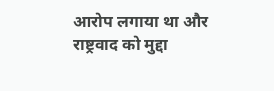आरोप लगाया था और राष्ट्रवाद को मुद्दा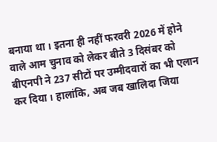बनाया था। इतना ही नहीं फरवरी 2026 में होने वाले आम चुनाव को लेकर बीते 3 दिसंबर को बीएनपी ने 237 सीटों पर उम्मीदवारों का भी एलान कर दिया। हालांकि, अब जब खालिदा जिया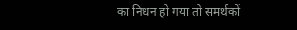का निधन हो गया तो समर्थकों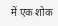में एक शोक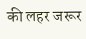की लहर जरूर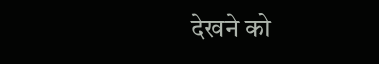देखने को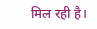मिल रही है।